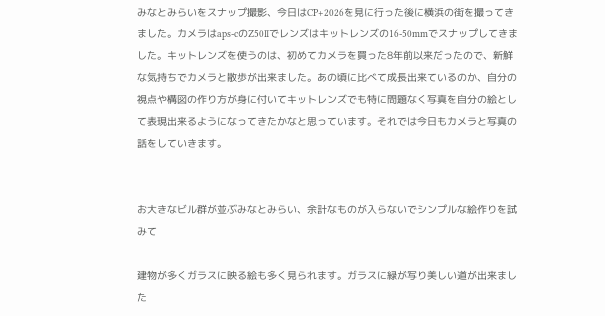みなとみらいをスナップ撮影、今日はCP+2026を見に行った後に横浜の街を撮ってきました。カメラはaps-cのZ50Ⅱでレンズはキットレンズの16-50mmでスナップしてきました。キットレンズを使うのは、初めてカメラを買った8年前以来だったので、新鮮な気持ちでカメラと散歩が出来ました。あの頃に比べて成長出来ているのか、自分の視点や構図の作り方が身に付いてキットレンズでも特に問題なく写真を自分の絵として表現出来るようになってきたかなと思っています。それでは今日もカメラと写真の話をしていきます。


お大きなビル群が並ぶみなとみらい、余計なものが入らないでシンプルな絵作りを試みて

建物が多くガラスに映る絵も多く見られます。ガラスに緑が写り美しい道が出来ました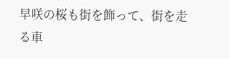早咲の桜も街を飾って、街を走る車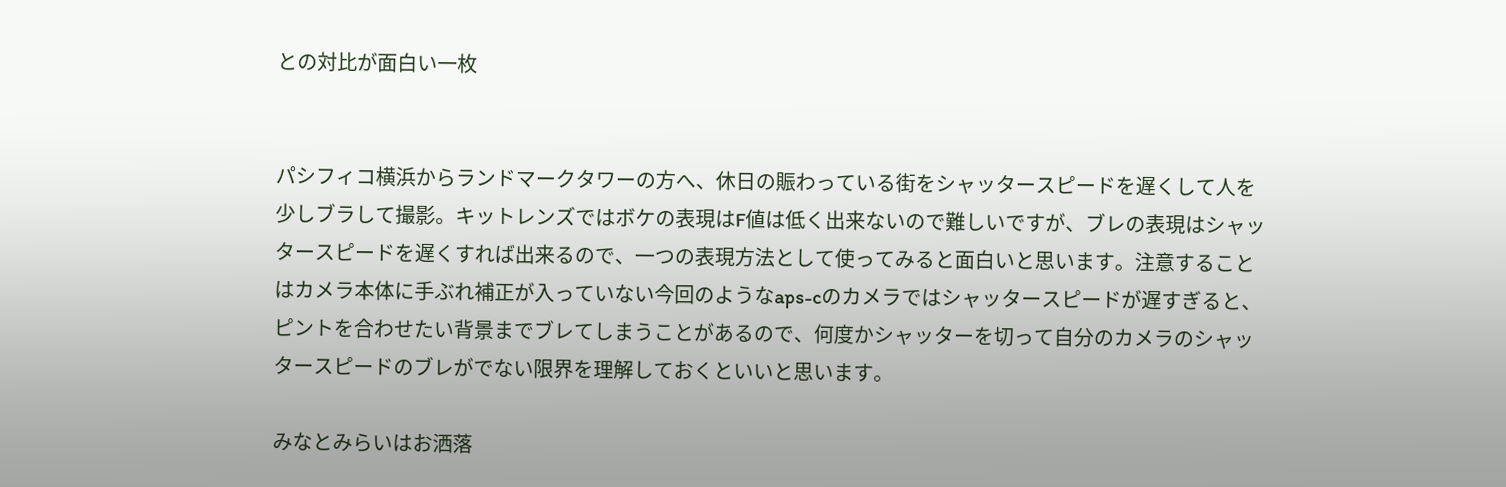との対比が面白い一枚


パシフィコ横浜からランドマークタワーの方へ、休日の賑わっている街をシャッタースピードを遅くして人を少しブラして撮影。キットレンズではボケの表現はF値は低く出来ないので難しいですが、ブレの表現はシャッタースピードを遅くすれば出来るので、一つの表現方法として使ってみると面白いと思います。注意することはカメラ本体に手ぶれ補正が入っていない今回のようなaps-cのカメラではシャッタースピードが遅すぎると、ピントを合わせたい背景までブレてしまうことがあるので、何度かシャッターを切って自分のカメラのシャッタースピードのブレがでない限界を理解しておくといいと思います。

みなとみらいはお洒落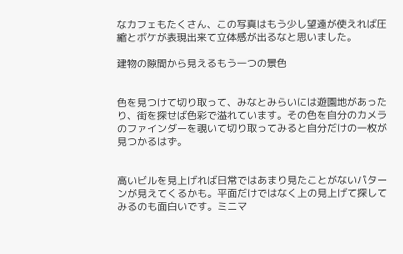なカフェもたくさん、この写真はもう少し望遠が使えれば圧縮とボケが表現出来て立体感が出るなと思いました。

建物の隙間から見えるもう一つの景色


色を見つけて切り取って、みなとみらいには遊園地があったり、街を探せば色彩で溢れています。その色を自分のカメラのファインダーを覗いて切り取ってみると自分だけの一枚が見つかるはず。


高いビルを見上げれば日常ではあまり見たことがないパターンが見えてくるかも。平面だけではなく上の見上げて探してみるのも面白いです。ミニマ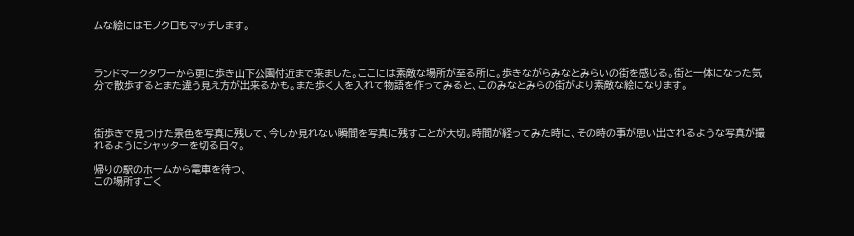ムな絵にはモノクロもマッチします。



ランドマークタワーから更に歩き山下公園付近まで来ました。ここには素敵な場所が至る所に。歩きながらみなとみらいの街を感じる。街と一体になった気分で散歩するとまた違う見え方が出来るかも。また歩く人を入れて物語を作ってみると、このみなとみらの街がより素敵な絵になります。



街歩きで見つけた景色を写真に残して、今しか見れない瞬間を写真に残すことが大切。時間が経ってみた時に、その時の事が思い出されるような写真が撮れるようにシャッターを切る日々。

帰りの駅のホームから電車を待つ、
この場所すごく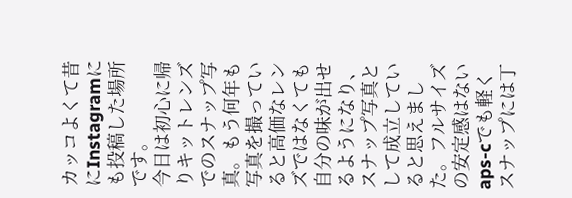カッコよくて昔にInstagramにも投稿した場所です。
今日は初心に帰りキットレンズでのスナップ写真。もう何年も写真を撮っていると高価なレンズではなくても自分の味が出せるようになり、スナップ写真として成立していると思えました。フルサイズの安定感はないaps-cでも軽くスナップには丁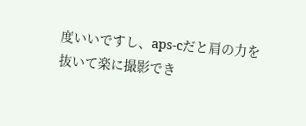度いいですし、aps-cだと肩の力を抜いて楽に撮影でき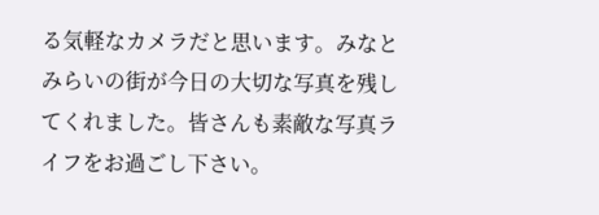る気軽なカメラだと思います。みなとみらいの街が今日の大切な写真を残してくれました。皆さんも素敵な写真ライフをお過ごし下さい。